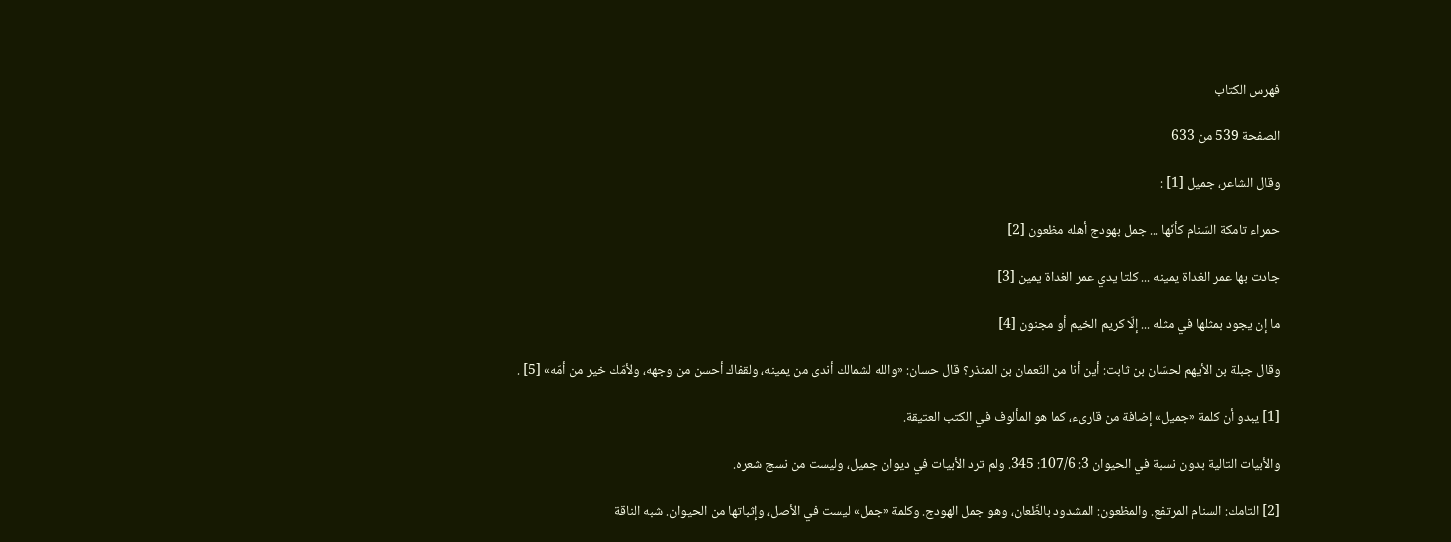فهرس الكتاب

الصفحة 539 من 633

وقال الشاعر، جميل [1] :

حمراء تامكة السّنام كأنّها ... جمل بهودج أهله مظعون [2]

جادت بها عمر الغداة يمينه ... كلتا يدي عمر الغداة يمين [3]

ما إن يجود بمثلها في مثله ... إلّا كريم الخيم أو مجنون [4]

وقال جبلة بن الأيهم لحسّان بن ثابت: أين أنا من النّعمان بن المنذر؟ قال حسان: «والله لشمالك أندى من يمينه، ولقفاك أحسن من وجهه، ولأمّك خير من أمّه» [5] .

[1] يبدو أن كلمة «جميل» إضافة من قارىء، كما هو المألوف في الكتب العتيقة.

والأبيات التالية بدون نسبة في الحيوان 3: 107/6: 345. ولم ترد الأبيات في ديوان جميل، وليست من نسج شعره.

[2] التامك: السنام المرتفع. والمظعون: المشدود بالظّعان، وهو جمل الهودج. وكلمة «جمل» ليست في الأصل، وإثباتها من الحيوان. شبه الناقة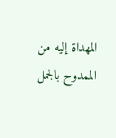المهداة إليه من الممدوح بالجمل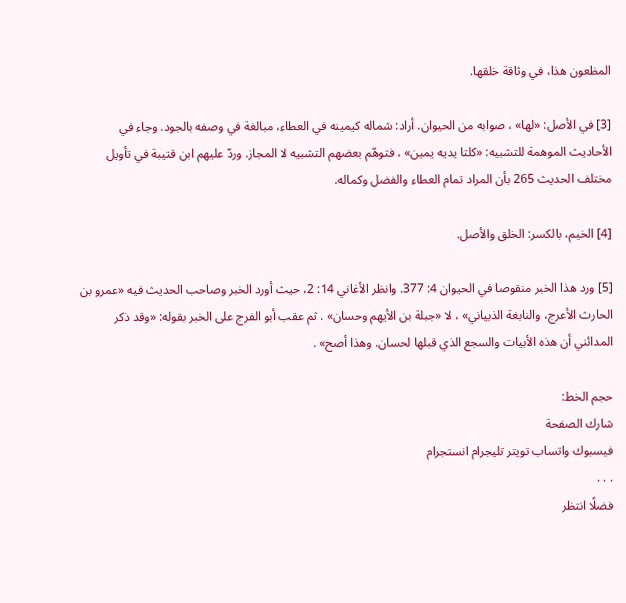المظعون هذا، في وثاقة خلقها.

[3] في الأصل: «لها» ، صوابه من الحيوان. أراد: شماله كيمينه في العطاء، مبالغة في وصفه بالجود. وجاء في الأحاديث الموهمة للتشبيه: «كلتا يديه يمين» ، فتوهّم بعضهم التشبيه لا المجاز. وردّ عليهم ابن قتيبة في تأويل مختلف الحديث 265 بأن المراد تمام العطاء والفضل وكماله.

[4] الخيم، بالكسر: الخلق والأصل.

[5] ورد هذا الخبر منقوصا في الحيوان 4: 377. وانظر الأغاني 14: 2، حيث أورد الخبر وصاحب الحديث فيه «عمرو بن الحارث الأعرج، والنابغة الذبياني» ، لا «جبلة بن الأيهم وحسان» . ثم عقب أبو الفرج على الخبر بقوله: «وقد ذكر المدائني أن هذه الأبيات والسجع الذي قبلها لحسان. وهذا أصح» .

حجم الخط:
شارك الصفحة
فيسبوك واتساب تويتر تليجرام انستجرام
. . .
فضلًا انتظر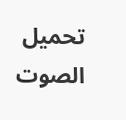تحميل الصوت